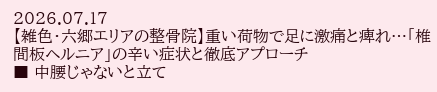2026.07.17
【雑色・六郷エリアの整骨院】重い荷物で足に激痛と痺れ…「椎間板ヘルニア」の辛い症状と徹底アプローチ
■ 中腰じゃないと立て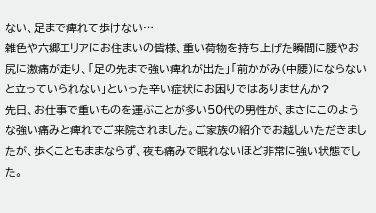ない、足まで痺れて歩けない…
雑色や六郷エリアにお住まいの皆様、重い荷物を持ち上げた瞬間に腰やお尻に激痛が走り、「足の先まで強い痺れが出た」「前かがみ(中腰)にならないと立っていられない」といった辛い症状にお困りではありませんか?
先日、お仕事で重いものを運ぶことが多い50代の男性が、まさにこのような強い痛みと痺れでご来院されました。ご家族の紹介でお越しいただきましたが、歩くこともままならず、夜も痛みで眠れないほど非常に強い状態でした。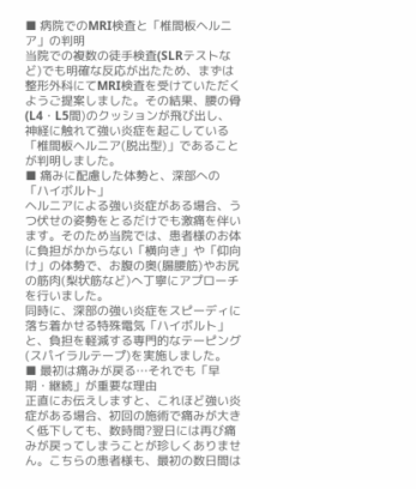■ 病院でのMRI検査と「椎間板ヘルニア」の判明
当院での複数の徒手検査(SLRテストなど)でも明確な反応が出たため、まずは整形外科にてMRI検査を受けていただくようご提案しました。その結果、腰の骨(L4・L5間)のクッションが飛び出し、神経に触れて強い炎症を起こしている「椎間板ヘルニア(脱出型)」であることが判明しました。
■ 痛みに配慮した体勢と、深部への「ハイボルト」
ヘルニアによる強い炎症がある場合、うつ伏せの姿勢をとるだけでも激痛を伴います。そのため当院では、患者様のお体に負担がかからない「横向き」や「仰向け」の体勢で、お腹の奥(腸腰筋)やお尻の筋肉(梨状筋など)へ丁寧にアプローチを行いました。
同時に、深部の強い炎症をスピーディに落ち着かせる特殊電気「ハイボルト」と、負担を軽減する専門的なテーピング(スパイラルテープ)を実施しました。
■ 最初は痛みが戻る…それでも「早期・継続」が重要な理由
正直にお伝えしますと、これほど強い炎症がある場合、初回の施術で痛みが大きく低下しても、数時間?翌日には再び痛みが戻ってしまうことが珍しくありません。こちらの患者様も、最初の数日間は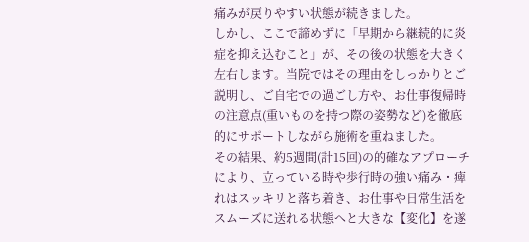痛みが戻りやすい状態が続きました。
しかし、ここで諦めずに「早期から継続的に炎症を抑え込むこと」が、その後の状態を大きく左右します。当院ではその理由をしっかりとご説明し、ご自宅での過ごし方や、お仕事復帰時の注意点(重いものを持つ際の姿勢など)を徹底的にサポートしながら施術を重ねました。
その結果、約5週間(計15回)の的確なアプローチにより、立っている時や歩行時の強い痛み・痺れはスッキリと落ち着き、お仕事や日常生活をスムーズに送れる状態へと大きな【変化】を遂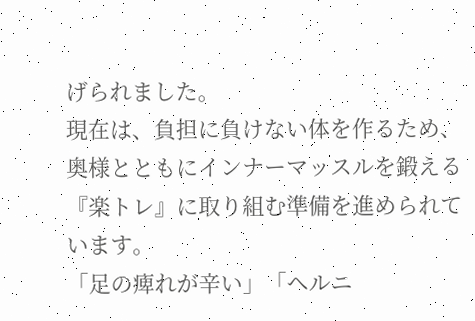げられました。
現在は、負担に負けない体を作るため、奥様とともにインナーマッスルを鍛える『楽トレ』に取り組む準備を進められています。
「足の痺れが辛い」「ヘルニ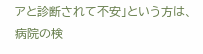アと診断されて不安」という方は、病院の検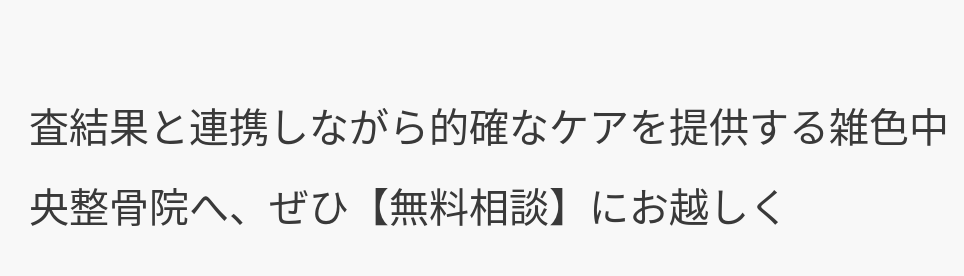査結果と連携しながら的確なケアを提供する雑色中央整骨院へ、ぜひ【無料相談】にお越しく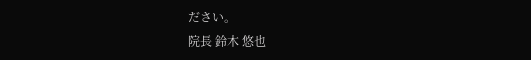ださい。
院長 鈴木 悠也